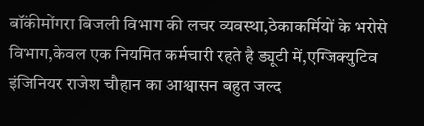बॉंकीमोंगरा बिजली विभाग की लचर व्यवस्था,ठेकाकर्मियों के भरोसे विभाग,केवल एक नियमित कर्मचारी रहते है ड्यूटी में,एग्जिक्युटिव इंजिनियर राजेश चौहान का आश्वासन बहुत जल्द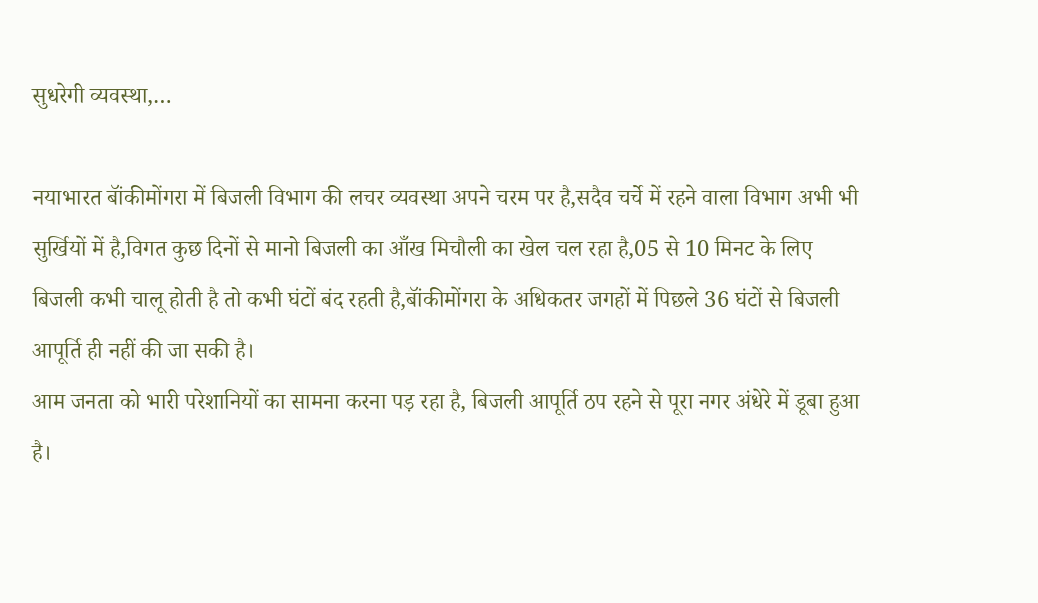सुधरेगी व्यवस्था,…

नयाभारत बॉंकीमोंगरा में बिजली विभाग की लचर व्यवस्था अपने चरम पर है,सदैव चर्चे में रहने वाला विभाग अभी भी सुर्खियों में है,विगत कुछ दिनों से मानो बिजली का आँख मिचौली का खेल चल रहा है,05 से 10 मिनट के लिए बिजली कभी चालू होती है तो कभी घंटों बंद रहती है,बॉंकीमोंगरा के अधिकतर जगहों में पिछले 36 घंटों से बिजली आपूर्ति ही नहीं की जा सकी है।
आम जनता को भारी परेशानियों का सामना करना पड़ रहा है, बिजली आपूर्ति ठप रहने से पूरा नगर अंधेरे में डूबा हुआ है।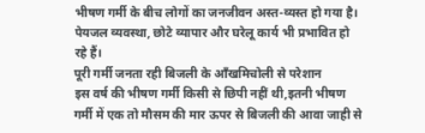भीषण गर्मी के बीच लोगों का जनजीवन अस्त-व्यस्त हो गया है। पेयजल व्यवस्था, छोटे व्यापार और घरेलू कार्य भी प्रभावित हो रहे हैं।
पूरी गर्मी जनता रही बिजली के आँखमिचोली से परेशान
इस वर्ष की भीषण गर्मी किसी से छिपी नहीं थी,इतनी भीषण गर्मी में एक तो मौसम की मार ऊपर से बिजली की आवा जाही से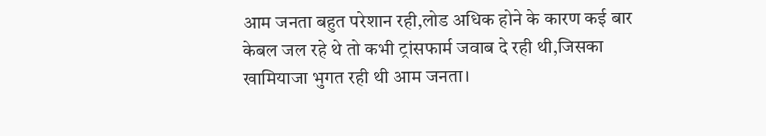आम जनता बहुत परेशान रही,लोड अधिक होने के कारण कई बार केबल जल रहे थे तो कभी ट्रांसफार्म जवाब दे रही थी,जिसका खामियाजा भुगत रही थी आम जनता।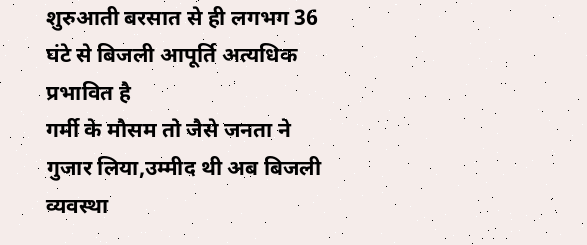शुरुआती बरसात से ही लगभग 36 घंटे से बिजली आपूर्ति अत्यधिक प्रभावित है
गर्मी के मौसम तो जैसे जनता ने गुजार लिया,उम्मीद थी अब बिजली व्यवस्था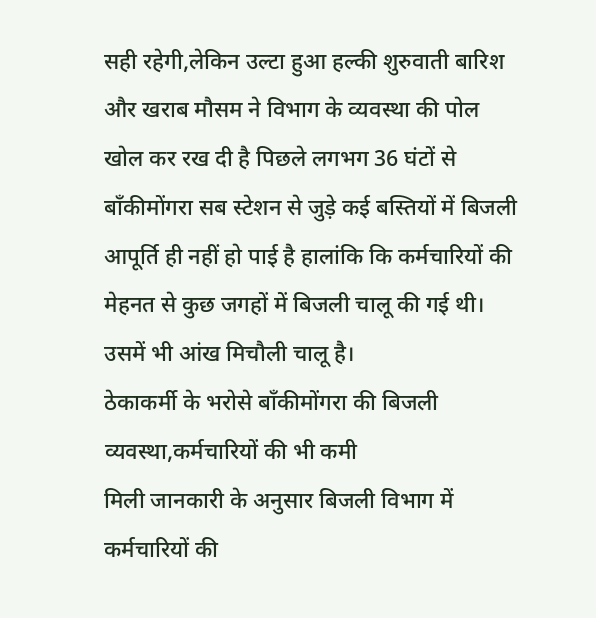सही रहेगी,लेकिन उल्टा हुआ हल्की शुरुवाती बारिश और खराब मौसम ने विभाग के व्यवस्था की पोल खोल कर रख दी है पिछले लगभग 36 घंटों से बॉंकीमोंगरा सब स्टेशन से जुड़े कई बस्तियों में बिजली आपूर्ति ही नहीं हो पाई है हालांकि कि कर्मचारियों की मेहनत से कुछ जगहों में बिजली चालू की गई थी। उसमें भी आंख मिचौली चालू है।
ठेकाकर्मी के भरोसे बॉंकीमोंगरा की बिजली व्यवस्था,कर्मचारियों की भी कमी
मिली जानकारी के अनुसार बिजली विभाग में कर्मचारियों की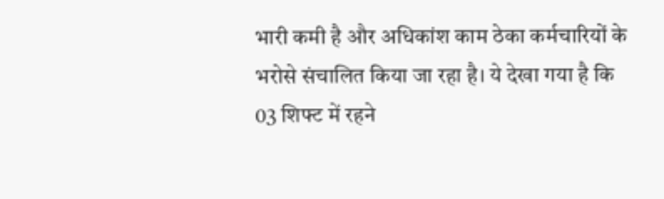भारी कमी है और अधिकांश काम ठेका कर्मचारियों के भरोसे संचालित किया जा रहा है। ये देखा गया है कि 03 शिफ्ट में रहने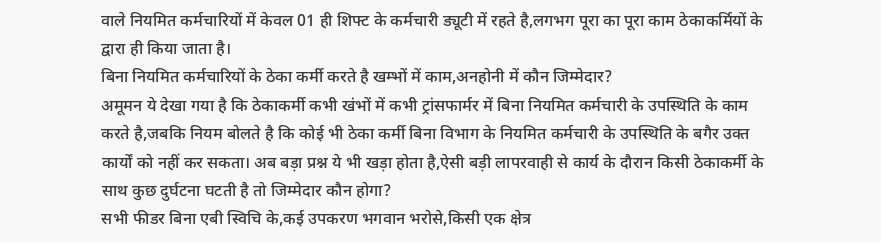वाले नियमित कर्मचारियों में केवल 01 ही शिफ्ट के कर्मचारी ड्यूटी में रहते है,लगभग पूरा का पूरा काम ठेकाकर्मियों के द्वारा ही किया जाता है।
बिना नियमित कर्मचारियों के ठेका कर्मी करते है खम्भों में काम,अनहोनी में कौन जिम्मेदार?
अमूमन ये देखा गया है कि ठेकाकर्मी कभी खंभों में कभी ट्रांसफार्मर में बिना नियमित कर्मचारी के उपस्थिति के काम करते है,जबकि नियम बोलते है कि कोई भी ठेका कर्मी बिना विभाग के नियमित कर्मचारी के उपस्थिति के बगैर उक्त कार्यों को नहीं कर सकता। अब बड़ा प्रश्न ये भी खड़ा होता है,ऐसी बड़ी लापरवाही से कार्य के दौरान किसी ठेकाकर्मी के साथ कुछ दुर्घटना घटती है तो जिम्मेदार कौन होगा?
सभी फीडर बिना एबी स्विचि के,कई उपकरण भगवान भरोसे,किसी एक क्षेत्र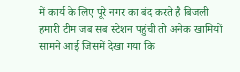में कार्य के लिए पूरे नगर का बंद करते है बिजली
हमारी टीम जब सब स्टेशन पहुंची तो अनेक खामियों सामने आई जिसमें देखा गया कि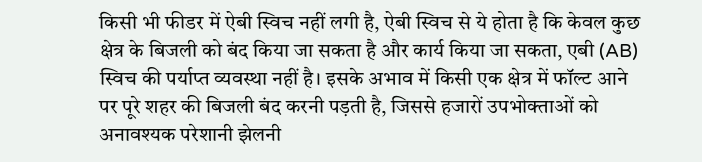किसी भी फीडर में ऐबी स्विच नहीं लगी है, ऐबी स्विच से ये होता है कि केवल कुछ क्षेत्र के बिजली को बंद किया जा सकता है और कार्य किया जा सकता, एबी (AB) स्विच की पर्याप्त व्यवस्था नहीं है। इसके अभाव में किसी एक क्षेत्र में फॉल्ट आने पर पूरे शहर की बिजली बंद करनी पड़ती है, जिससे हजारों उपभोक्ताओं को अनावश्यक परेशानी झेलनी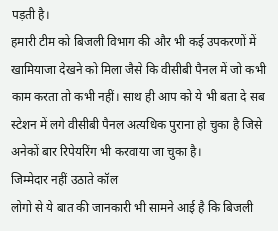पड़ती है।
हमारी टीम को बिजली विभाग की और भी कई उपकरणों में खामियाजा देखने को मिला जैसे कि वीसीबी पैनल में जो कभी काम करता तो कभी नहीं। साथ ही आप को ये भी बता दे सब स्टेशन में लगे वीसीबी पैनल अत्यधिक पुराना हो चुका है जिसे अनेकों बार रिपेयरिंग भी करवाया जा चुका है।
जिम्मेदार नहीं उठाते कॉल
लोगो से ये बात की जानकारी भी सामने आई है कि बिजली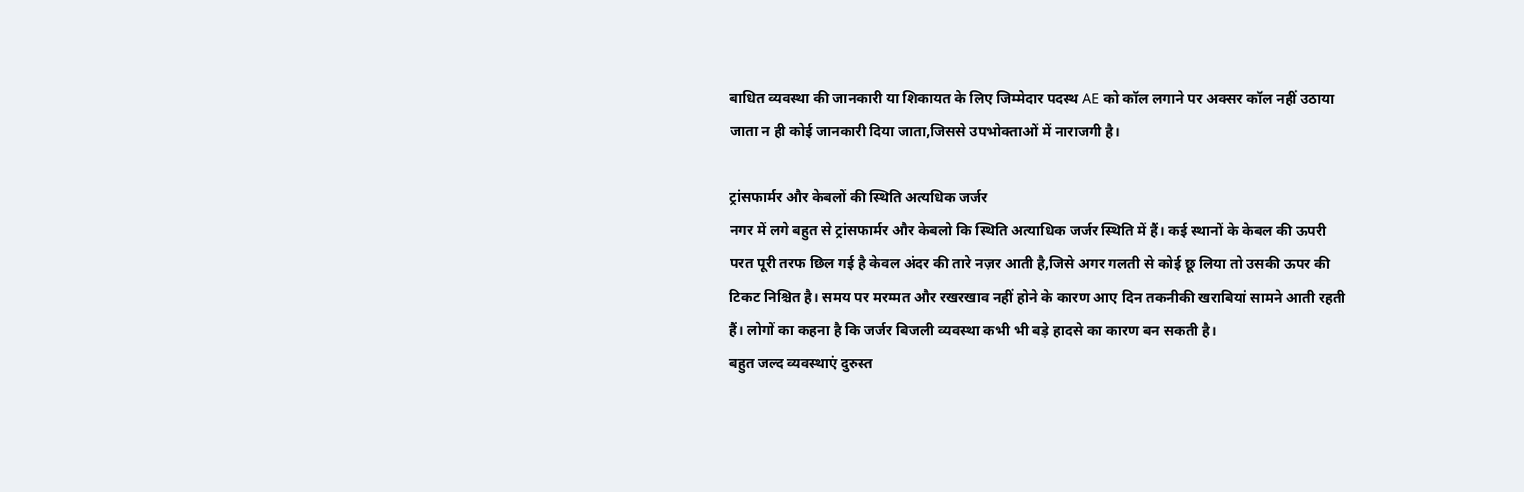बाधित व्यवस्था की जानकारी या शिकायत के लिए जिम्मेदार पदस्थ AE को कॉल लगाने पर अक्सर कॉल नहीं उठाया जाता न ही कोई जानकारी दिया जाता,जिससे उपभोक्ताओं में नाराजगी है।

ट्रांसफार्मर और केबलों की स्थिति अत्यधिक जर्जर
नगर में लगे बहुत से ट्रांसफार्मर और केबलो कि स्थिति अत्याधिक जर्जर स्थिति में हैं। कई स्थानों के केबल की ऊपरी परत पूरी तरफ छिल गई है केवल अंदर की तारे नज़र आती है,जिसे अगर गलती से कोई छू लिया तो उसकी ऊपर की टिकट निश्चित है। समय पर मरम्मत और रखरखाव नहीं होने के कारण आए दिन तकनीकी खराबियां सामने आती रहती हैं। लोगों का कहना है कि जर्जर बिजली व्यवस्था कभी भी बड़े हादसे का कारण बन सकती है।
बहुत जल्द व्यवस्थाएं दुरुस्त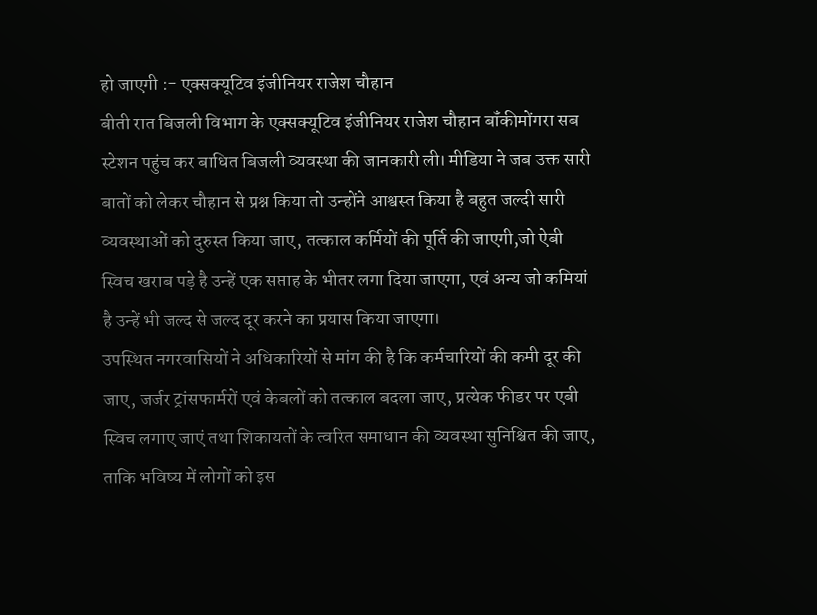हो जाएगी :- एक्सक्यूटिव इंजीनियर राजेश चौहान
बीती रात बिजली विभाग के एक्सक्यूटिव इंजीनियर राजेश चौहान बॉंकीमोंगरा सब स्टेशन पहुंच कर बाधित बिजली व्यवस्था की जानकारी ली। मीडिया ने जब उक्त सारी बातों को लेकर चौहान से प्रश्न किया तो उन्होंने आश्वस्त किया है बहुत जल्दी सारी व्यवस्थाओं को दुरुस्त किया जाए, तत्काल कर्मियों की पूर्ति की जाएगी,जो ऐबी स्विच खराब पड़े है उन्हें एक सप्ताह के भीतर लगा दिया जाएगा, एवं अन्य जो कमियां है उन्हें भी जल्द से जल्द दूर करने का प्रयास किया जाएगा।
उपस्थित नगरवासियों ने अधिकारियों से मांग की है कि कर्मचारियों की कमी दूर की जाए, जर्जर ट्रांसफार्मरों एवं केबलों को तत्काल बदला जाए, प्रत्येक फीडर पर एबी स्विच लगाए जाएं तथा शिकायतों के त्वरित समाधान की व्यवस्था सुनिश्चित की जाए, ताकि भविष्य में लोगों को इस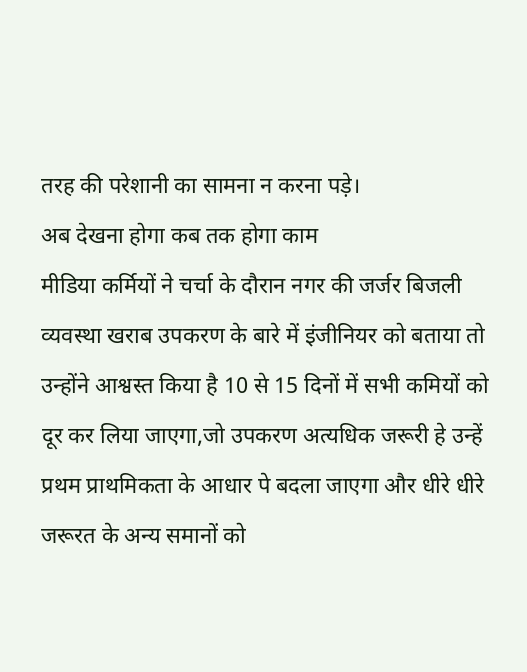तरह की परेशानी का सामना न करना पड़े।
अब देखना होगा कब तक होगा काम
मीडिया कर्मियों ने चर्चा के दौरान नगर की जर्जर बिजली व्यवस्था खराब उपकरण के बारे में इंजीनियर को बताया तो उन्होंने आश्वस्त किया है 10 से 15 दिनों में सभी कमियों को दूर कर लिया जाएगा,जो उपकरण अत्यधिक जरूरी हे उन्हें प्रथम प्राथमिकता के आधार पे बदला जाएगा और धीरे धीरे जरूरत के अन्य समानों को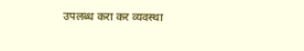उपलब्ध करा कर व्यवस्था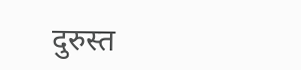दुरुस्त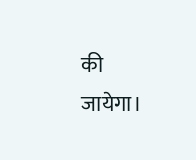की जायेगा।